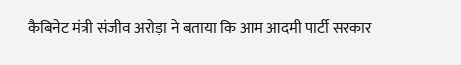कैबिनेट मंत्री संजीव अरोड़ा ने बताया कि आम आदमी पार्टी सरकार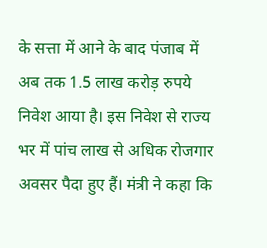के सत्ता में आने के बाद पंजाब में अब तक 1.5 लाख करोड़ रुपये निवेश आया है। इस निवेश से राज्य भर में पांच लाख से अधिक रोजगार अवसर पैदा हुए हैं। मंत्री ने कहा कि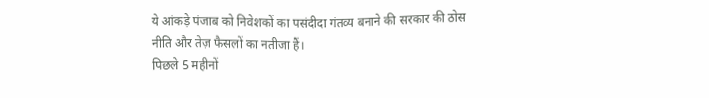ये आंकड़े पंजाब को निवेशकों का पसंदीदा गंतव्य बनाने की सरकार की ठोस नीति और तेज़ फैसलों का नतीजा हैं।
पिछले 5 महीनों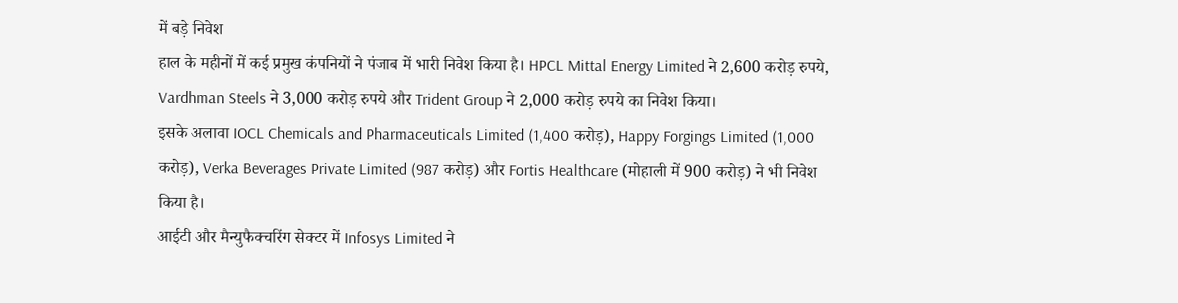में बड़े निवेश
हाल के महीनों में कई प्रमुख कंपनियों ने पंजाब में भारी निवेश किया है। HPCL Mittal Energy Limited ने 2,600 करोड़ रुपये, Vardhman Steels ने 3,000 करोड़ रुपये और Trident Group ने 2,000 करोड़ रुपये का निवेश किया।
इसके अलावा IOCL Chemicals and Pharmaceuticals Limited (1,400 करोड़), Happy Forgings Limited (1,000 करोड़), Verka Beverages Private Limited (987 करोड़) और Fortis Healthcare (मोहाली में 900 करोड़) ने भी निवेश किया है।
आईटी और मैन्युफैक्चरिंग सेक्टर में Infosys Limited ने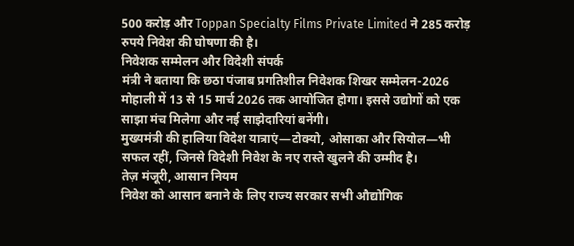500 करोड़ और Toppan Specialty Films Private Limited ने 285 करोड़ रुपये निवेश की घोषणा की है।
निवेशक सम्मेलन और विदेशी संपर्क
मंत्री ने बताया कि छठा पंजाब प्रगतिशील निवेशक शिखर सम्मेलन-2026 मोहाली में 13 से 15 मार्च 2026 तक आयोजित होगा। इससे उद्योगों को एक साझा मंच मिलेगा और नई साझेदारियां बनेंगी।
मुख्यमंत्री की हालिया विदेश यात्राएं—टोक्यो, ओसाका और सियोल—भी सफल रहीं, जिनसे विदेशी निवेश के नए रास्ते खुलने की उम्मीद है।
तेज़ मंजूरी, आसान नियम
निवेश को आसान बनाने के लिए राज्य सरकार सभी औद्योगिक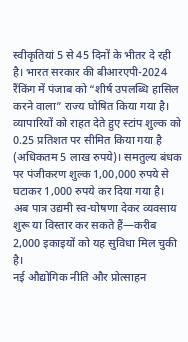स्वीकृतियां 5 से 45 दिनों के भीतर दे रही है। भारत सरकार की बीआरएपी-2024 रैंकिंग में पंजाब को “शीर्ष उपलब्धि हासिल करने वाला” राज्य घोषित किया गया है।
व्यापारियों को राहत देते हुए स्टांप शुल्क को 0.25 प्रतिशत पर सीमित किया गया है (अधिकतम 5 लाख रुपये)। समतुल्य बंधक पर पंजीकरण शुल्क 1,00,000 रुपये से घटाकर 1,000 रुपये कर दिया गया है। अब पात्र उद्यमी स्व-घोषणा देकर व्यवसाय शुरू या विस्तार कर सकते हैं—करीब 2,000 इकाइयों को यह सुविधा मिल चुकी है।
नई औद्योगिक नीति और प्रोत्साहन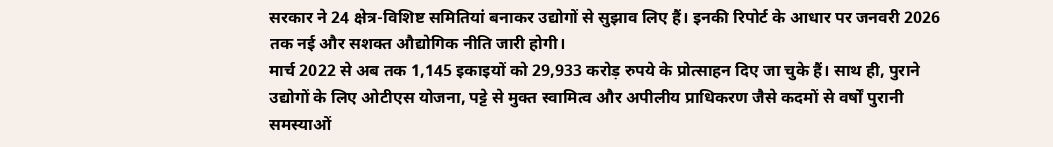सरकार ने 24 क्षेत्र-विशिष्ट समितियां बनाकर उद्योगों से सुझाव लिए हैं। इनकी रिपोर्ट के आधार पर जनवरी 2026 तक नई और सशक्त औद्योगिक नीति जारी होगी।
मार्च 2022 से अब तक 1,145 इकाइयों को 29,933 करोड़ रुपये के प्रोत्साहन दिए जा चुके हैं। साथ ही, पुराने उद्योगों के लिए ओटीएस योजना, पट्टे से मुक्त स्वामित्व और अपीलीय प्राधिकरण जैसे कदमों से वर्षों पुरानी समस्याओं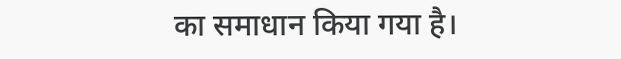का समाधान किया गया है।